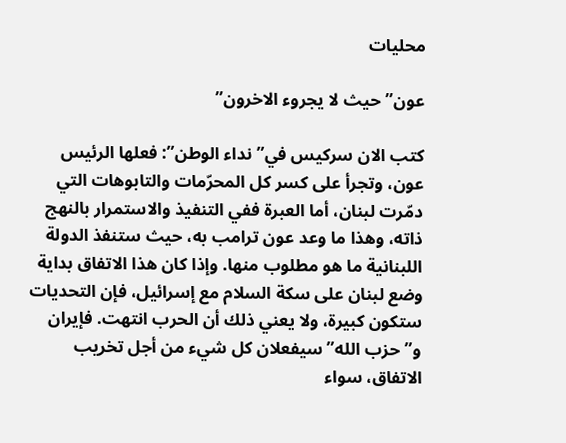محليات

عون”حيث لا يجروء الاخرون”

كتب الان سركيس في” نداء الوطن”: فعلها الرئيس عون، وتجرأ على كسر كل المحرّمات والتابوهات التي دمّرت لبنان، أما العبرة ففي التنفيذ والاستمرار بالنهج ذاته، وهذا ما وعد عون ترامب به، حيث ستنفذ الدولة اللبنانية ما هو مطلوب منها. وإذا كان هذا الاتفاق بداية وضع لبنان على سكة السلام مع إسرائيل، فإن التحديات ستكون كبيرة، ولا يعني ذلك أن الحرب انتهت. فإيران و”حزب الله” سيفعلان كل شيء من أجل تخريب الاتفاق، سواء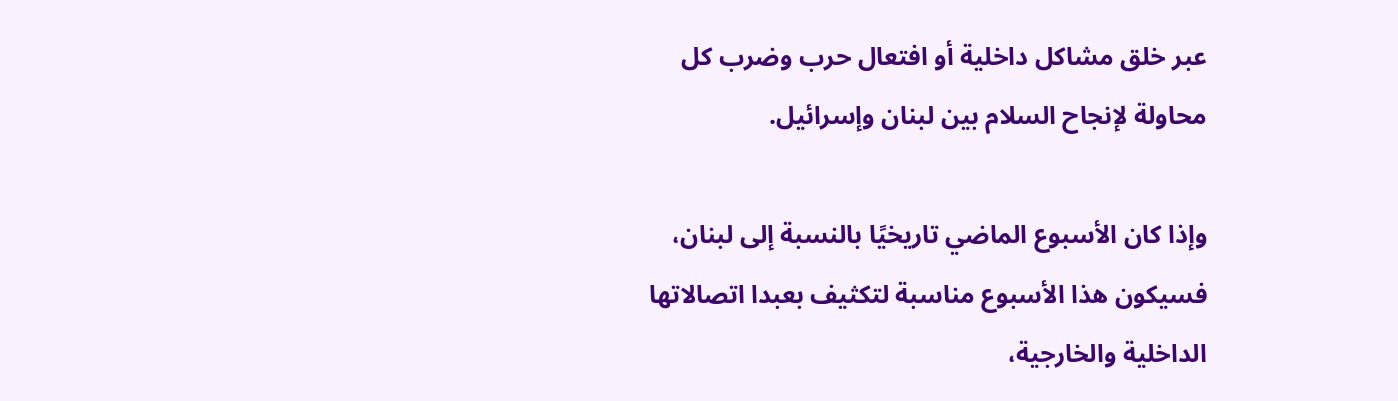عبر خلق مشاكل داخلية أو افتعال حرب وضرب كل محاولة لإنجاح السلام بين لبنان وإسرائيل.

وإذا كان الأسبوع الماضي تاريخيًا بالنسبة إلى لبنان، فسيكون هذا الأسبوع مناسبة لتكثيف بعبدا اتصالاتها الداخلية والخارجية،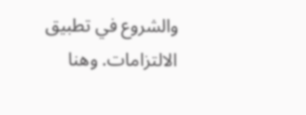والشروع في تطبيق الالتزامات. وهنا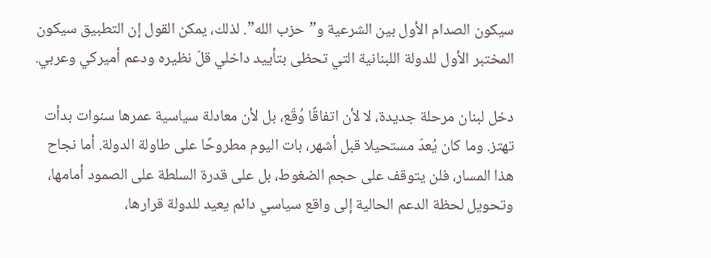سيكون الصدام الأول بين الشرعية و”حزب الله”. لذلك، يمكن القول إن التطبيق سيكون المختبر الأول للدولة اللبنانية التي تحظى بتأييد داخلي قلّ نظيره ودعم أميركي وعربي.

دخل لبنان مرحلة جديدة، لا لأن اتفاقًا وُقّع، بل لأن معادلة سياسية عمرها سنوات بدأت تهتز. وما كان يُعدّ مستحيلا قبل أشهر، بات اليوم مطروحًا على طاولة الدولة. أما نجاح هذا المسار، فلن يتوقف على حجم الضغوط، بل على قدرة السلطة على الصمود أمامها، وتحويل لحظة الدعم الحالية إلى واقع سياسي دائم يعيد للدولة قرارها،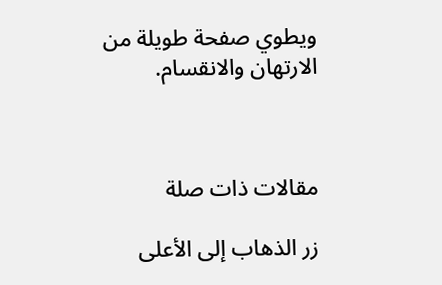ويطوي صفحة طويلة من الارتهان والانقسام.



مقالات ذات صلة

زر الذهاب إلى الأعلى